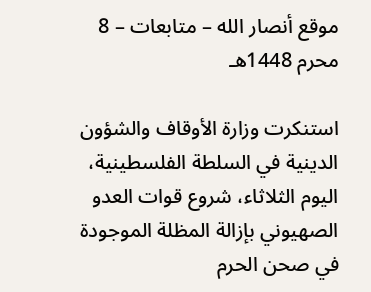موقع أنصار الله – متابعات – 8 محرم 1448هـ

استنكرت وزارة الأوقاف والشؤون الدينية في السلطة الفلسطينية، اليوم الثلاثاء، شروع قوات العدو الصهيوني بإزالة المظلة الموجودة في صحن الحرم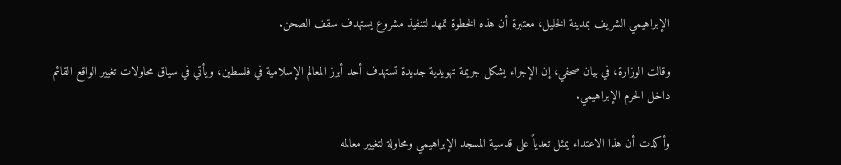الإبراهيمي الشريف بمدينة الخليل، معتبرة أن هذه الخطوة تمهد لتنفيذ مشروع يستهدف سقف الصحن.

وقالت الوزارة، في بيان صحفي، إن الإجراء يشكل جريمة تهويدية جديدة تستهدف أحد أبرز المعالم الإسلامية في فلسطين، ويأتي في سياق محاولات تغيير الواقع القائم داخل الحرم الإبراهيمي.

وأكدت أن هذا الاعتداء يمثل تعدياً على قدسية المسجد الإبراهيمي ومحاولة لتغيير معالمه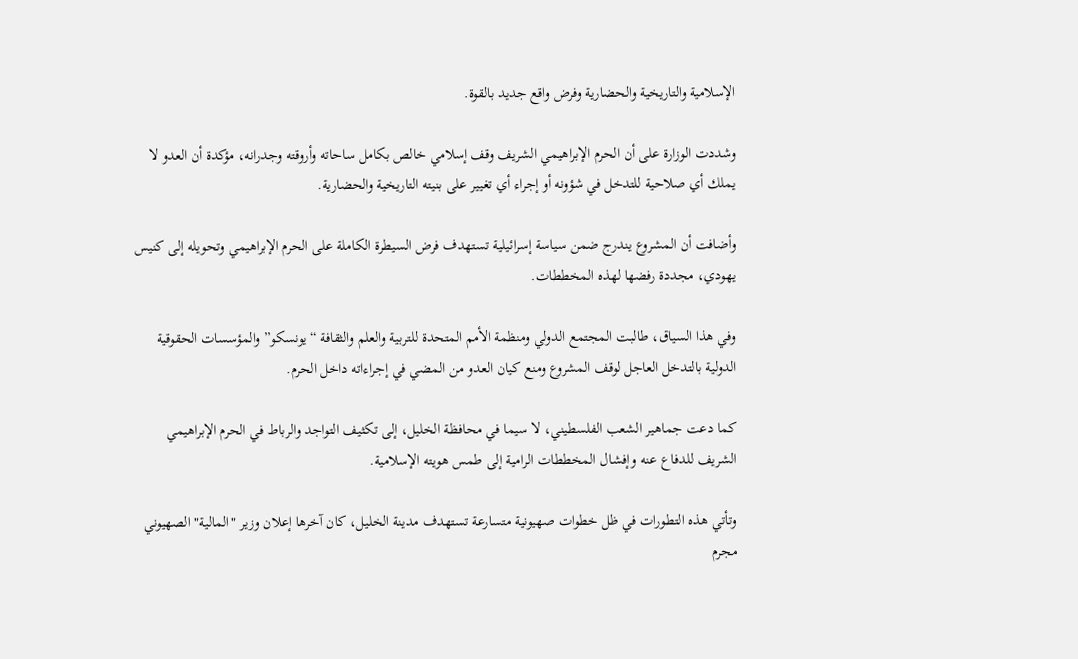الإسلامية والتاريخية والحضارية وفرض واقع جديد بالقوة.

وشددت الوزارة على أن الحرم الإبراهيمي الشريف وقف إسلامي خالص بكامل ساحاته وأروقته وجدرانه، مؤكدة أن العدو لا يملك أي صلاحية للتدخل في شؤونه أو إجراء أي تغيير على بنيته التاريخية والحضارية.

وأضافت أن المشروع يندرج ضمن سياسة إسرائيلية تستهدف فرض السيطرة الكاملة على الحرم الإبراهيمي وتحويله إلى كنيس يهودي، مجددة رفضها لهذه المخططات.

وفي هذا السياق، طالبت المجتمع الدولي ومنظمة الأمم المتحدة للتربية والعلم والثقافة “يونسكو” والمؤسسات الحقوقية الدولية بالتدخل العاجل لوقف المشروع ومنع كيان العدو من المضي في إجراءاته داخل الحرم.

كما دعت جماهير الشعب الفلسطيني، لا سيما في محافظة الخليل، إلى تكثيف التواجد والرباط في الحرم الإبراهيمي الشريف للدفاع عنه وإفشال المخططات الرامية إلى طمس هويته الإسلامية.

وتأتي هذه التطورات في ظل خطوات صهيونية متسارعة تستهدف مدينة الخليل، كان آخرها إعلان وزير "المالية" الصهيوني مجرم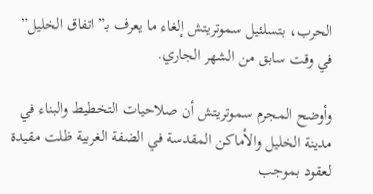الحرب، بتسلئيل سموتريتش إلغاء ما يعرف بـ”اتفاق الخليل” في وقت سابق من الشهر الجاري.

وأوضح المجرم سموتريتش أن صلاحيات التخطيط والبناء في مدينة الخليل والأماكن المقدسة في الضفة الغربية ظلت مقيدة لعقود بموجب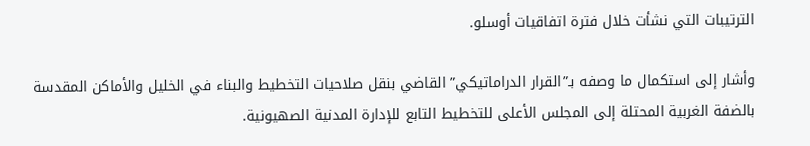الترتيبات التي نشأت خلال فترة اتفاقيات أوسلو.

وأشار إلى استكمال ما وصفه بـ”القرار الدراماتيكي” القاضي بنقل صلاحيات التخطيط والبناء في الخليل والأماكن المقدسة بالضفة الغربية المحتلة إلى المجلس الأعلى للتخطيط التابع للإدارة المدنية الصهيونية.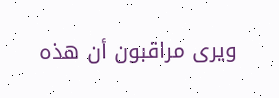ويرى مراقبون أن هذه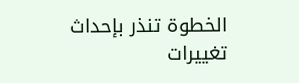الخطوة تنذر بإحداث تغييرات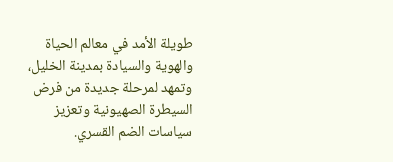طويلة الأمد في معالم الحياة والهوية والسيادة بمدينة الخليل، وتمهد لمرحلة جديدة من فرض السيطرة الصهيونية وتعزيز سياسات الضم القسري.